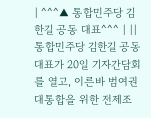| ^^^▲ 통합민주당 김한길 공동 대표^^^ | ||
통합민주당 김한길 공동 대표가 20일 기자간담회를 열고, 이른바 범여권 대통합을 위한 전제조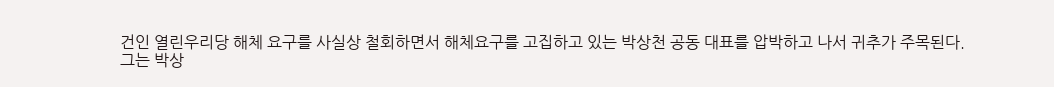건인 열린우리당 해체 요구를 사실상 철회하면서 해체요구를 고집하고 있는 박상천 공동 대표를 압박하고 나서 귀추가 주목된다.
그는 박상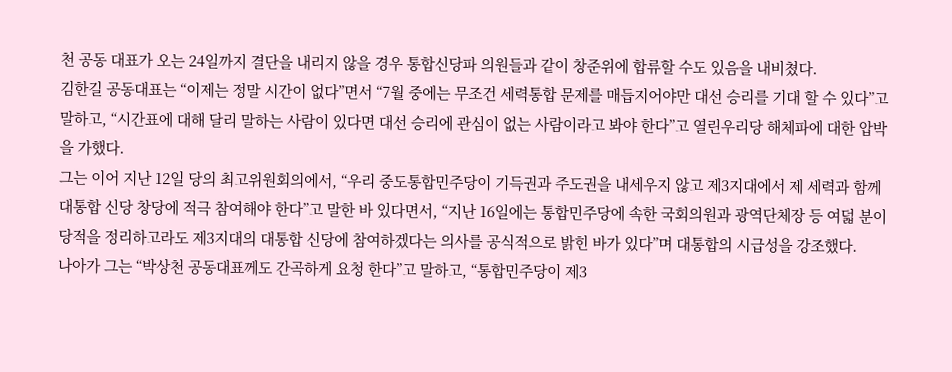천 공동 대표가 오는 24일까지 결단을 내리지 않을 경우 통합신당파 의원들과 같이 창준위에 합류할 수도 있음을 내비쳤다.
김한길 공동대표는 “이제는 정말 시간이 없다”면서 “7월 중에는 무조건 세력통합 문제를 매듭지어야만 대선 승리를 기대 할 수 있다”고 말하고, “시간표에 대해 달리 말하는 사람이 있다면 대선 승리에 관심이 없는 사람이라고 봐야 한다”고 열린우리당 해체파에 대한 압박을 가했다.
그는 이어 지난 12일 당의 최고위원회의에서, “우리 중도통합민주당이 기득권과 주도권을 내세우지 않고 제3지대에서 제 세력과 함께 대통합 신당 창당에 적극 참여해야 한다”고 말한 바 있다면서, “지난 16일에는 통합민주당에 속한 국회의원과 광역단체장 등 여덟 분이 당적을 정리하고라도 제3지대의 대통합 신당에 참여하겠다는 의사를 공식적으로 밝힌 바가 있다”며 대통합의 시급성을 강조했다.
나아가 그는 “박상천 공동대표께도 간곡하게 요청 한다”고 말하고, “통합민주당이 제3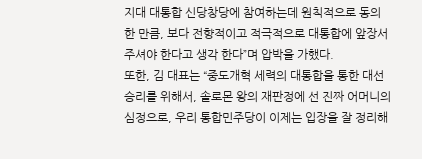지대 대통합 신당창당에 참여하는데 원칙적으로 동의한 만큼, 보다 전향적이고 적극적으로 대통합에 앞장서주셔야 한다고 생각 한다”며 압박을 가했다.
또한, 김 대표는 “중도개혁 세력의 대통합을 통한 대선승리를 위해서, 솔로몬 왕의 재판정에 선 진짜 어머니의 심정으로, 우리 통합민주당이 이제는 입장을 잘 정리해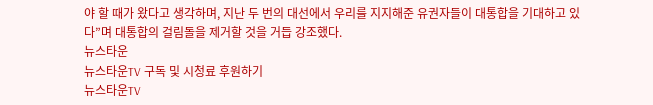야 할 때가 왔다고 생각하며, 지난 두 번의 대선에서 우리를 지지해준 유권자들이 대통합을 기대하고 있다”며 대통합의 걸림돌을 제거할 것을 거듭 강조했다.
뉴스타운
뉴스타운TV 구독 및 시청료 후원하기
뉴스타운TV